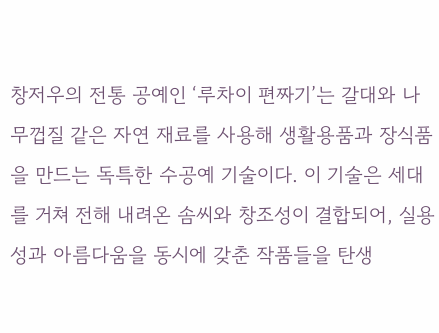창저우의 전통 공예인 ‘루차이 편짜기’는 갈대와 나무껍질 같은 자연 재료를 사용해 생활용품과 장식품을 만드는 독특한 수공예 기술이다. 이 기술은 세대를 거쳐 전해 내려온 솜씨와 창조성이 결합되어, 실용성과 아름다움을 동시에 갖춘 작품들을 탄생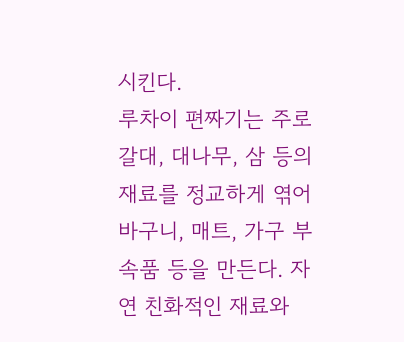시킨다.
루차이 편짜기는 주로 갈대, 대나무, 삼 등의 재료를 정교하게 엮어 바구니, 매트, 가구 부속품 등을 만든다. 자연 친화적인 재료와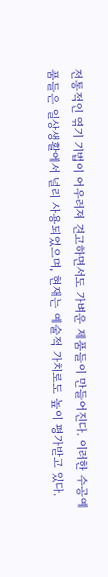전통적인 엮기 기법이 어우러져 견고하면서도 가벼운 제품들이 만들어진다. 이러한 수공예품들은 일상생활에서 널리 사용되었으며, 현재는 예술적 가치로도 높이 평가받고 있다.